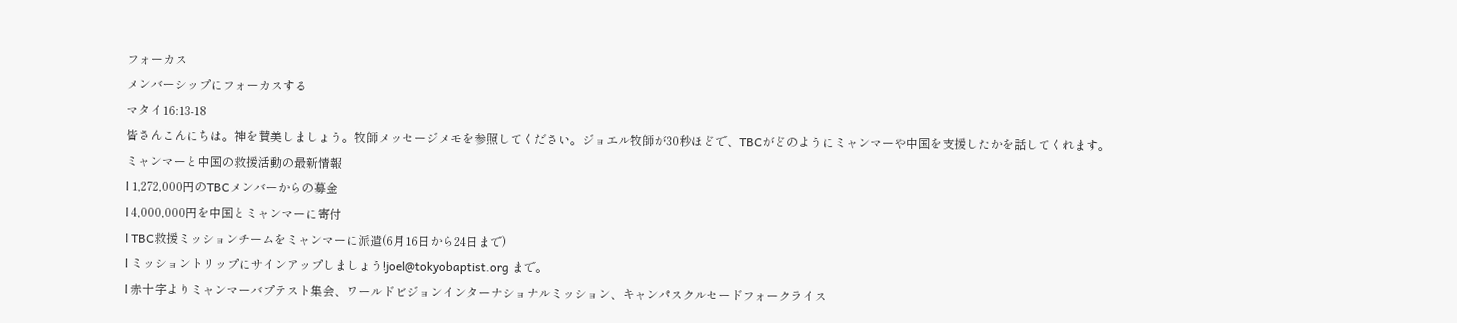フォーカス
メンバーシップにフォーカスする
マタイ16:13-18
皆さんこんにちは。神を賛美しましょう。牧師メッセージメモを参照してください。ジョエル牧師が30秒ほどで、TBCがどのようにミャンマーや中国を支援したかを話してくれます。
ミャンマーと中国の救援活動の最新情報
l 1,272,000円のTBCメンバーからの募金
l 4,000,000円を中国とミャンマーに寄付
l TBC救援ミッションチームをミャンマーに派遣(6月16日から24日まで)
l ミッショントリップにサインアップしましょう!joel@tokyobaptist.org まで。
l 赤十字よりミャンマーバプテスト集会、ワールドビジョンインターナショナルミッション、キャンパスクルセードフォークライス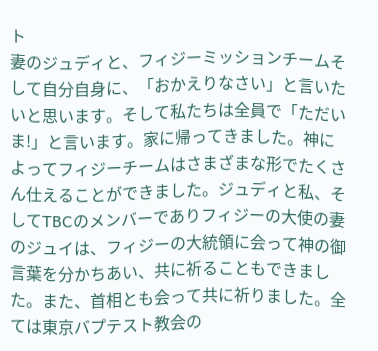ト
妻のジュディと、フィジーミッションチームそして自分自身に、「おかえりなさい」と言いたいと思います。そして私たちは全員で「ただいま!」と言います。家に帰ってきました。神によってフィジーチームはさまざまな形でたくさん仕えることができました。ジュディと私、そしてTBCのメンバーでありフィジーの大使の妻のジュイは、フィジーの大統領に会って神の御言葉を分かちあい、共に祈ることもできました。また、首相とも会って共に祈りました。全ては東京バプテスト教会の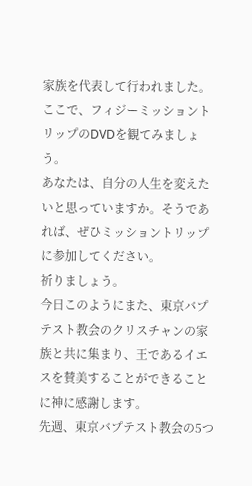家族を代表して行われました。
ここで、フィジーミッショントリップのDVDを観てみましょう。
あなたは、自分の人生を変えたいと思っていますか。そうであれば、ぜひミッショントリップに参加してください。
祈りましょう。
今日このようにまた、東京バプテスト教会のクリスチャンの家族と共に集まり、王であるイエスを賛美することができることに神に感謝します。
先週、東京バプテスト教会の5つ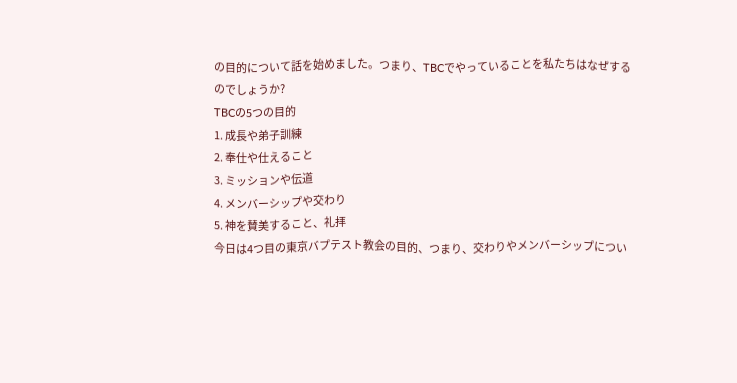の目的について話を始めました。つまり、TBCでやっていることを私たちはなぜするのでしょうか?
TBCの5つの目的
1. 成長や弟子訓練
2. 奉仕や仕えること
3. ミッションや伝道
4. メンバーシップや交わり
5. 神を賛美すること、礼拝
今日は4つ目の東京バプテスト教会の目的、つまり、交わりやメンバーシップについ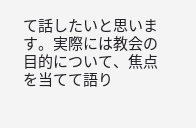て話したいと思います。実際には教会の目的について、焦点を当てて語り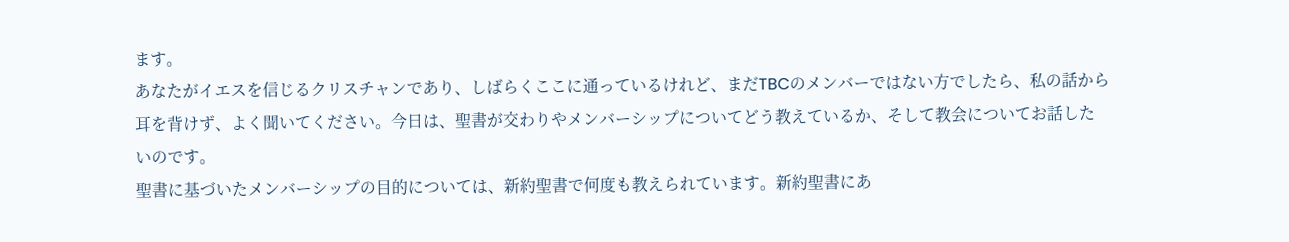ます。
あなたがイエスを信じるクリスチャンであり、しばらくここに通っているけれど、まだTBCのメンバーではない方でしたら、私の話から耳を背けず、よく聞いてください。今日は、聖書が交わりやメンバーシップについてどう教えているか、そして教会についてお話したいのです。
聖書に基づいたメンバーシップの目的については、新約聖書で何度も教えられています。新約聖書にあ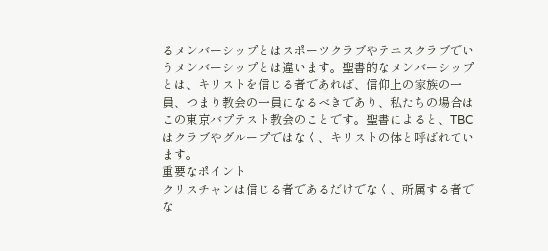るメンバーシップとはスポーツクラブやテニスクラブでいうメンバーシップとは違います。聖書的なメンバーシップとは、キリストを信じる者であれば、信仰上の家族の一員、つまり教会の一員になるべきであり、私たちの場合はこの東京バプテスト教会のことです。聖書によると、TBCはクラブやグループではなく、キリストの体と呼ばれています。
重要なポイント
クリスチャンは信じる者であるだけでなく、所属する者でな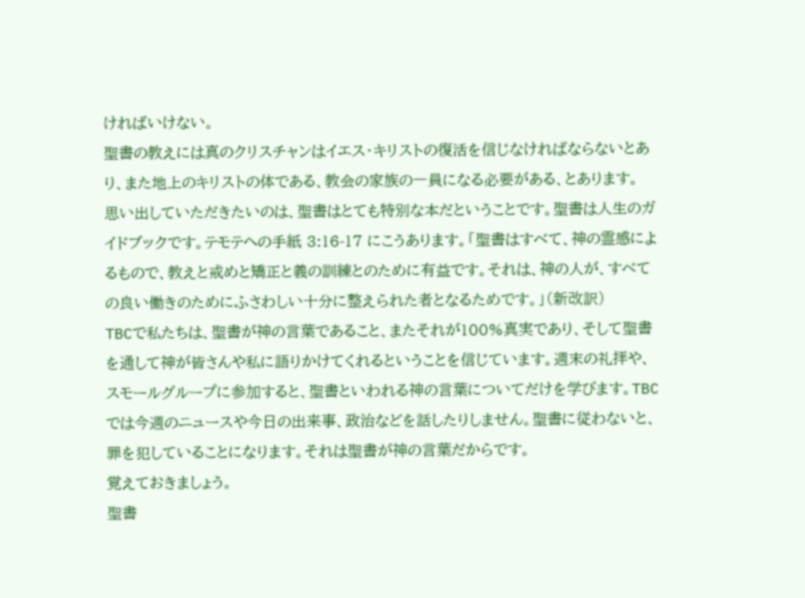ければいけない。
聖書の教えには真のクリスチャンはイエス・キリストの復活を信じなければならないとあり、また地上のキリストの体である、教会の家族の一員になる必要がある、とあります。
思い出していただきたいのは、聖書はとても特別な本だということです。聖書は人生のガイドブックです。テモテへの手紙 3:16-17 にこうあります。「聖書はすべて、神の霊感によるもので、教えと戒めと矯正と義の訓練とのために有益です。それは、神の人が、すべての良い働きのためにふさわしい十分に整えられた者となるためです。」(新改訳)
TBCで私たちは、聖書が神の言葉であること、またそれが100%真実であり、そして聖書を通して神が皆さんや私に語りかけてくれるということを信じています。週末の礼拝や、スモールグループに参加すると、聖書といわれる神の言葉についてだけを学びます。TBCでは今週のニュースや今日の出来事、政治などを話したりしません。聖書に従わないと、罪を犯していることになります。それは聖書が神の言葉だからです。
覚えておきましょう。
聖書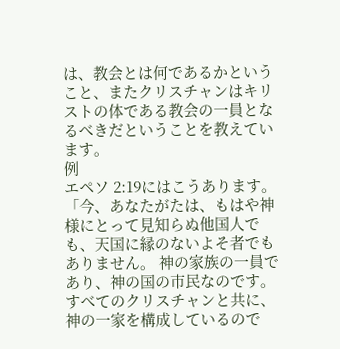は、教会とは何であるかということ、またクリスチャンはキリストの体である教会の一員となるべきだということを教えています。
例
エペソ 2:19にはこうあります。「今、あなたがたは、もはや神様にとって見知らぬ他国人でも、天国に縁のないよそ者でもありません。 神の家族の一員であり、神の国の市民なのです。 すべてのクリスチャンと共に、神の一家を構成しているので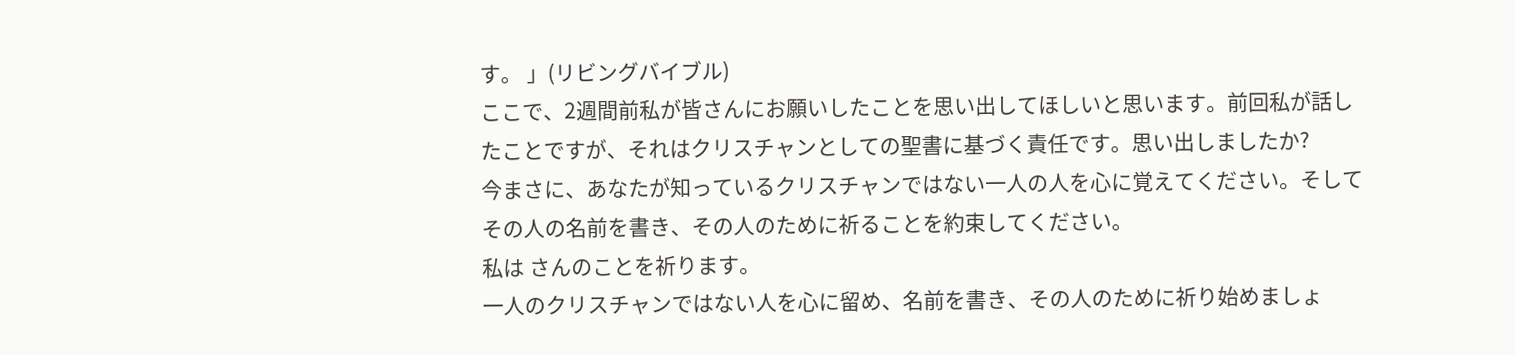す。 」(リビングバイブル)
ここで、2週間前私が皆さんにお願いしたことを思い出してほしいと思います。前回私が話したことですが、それはクリスチャンとしての聖書に基づく責任です。思い出しましたか?
今まさに、あなたが知っているクリスチャンではない一人の人を心に覚えてください。そしてその人の名前を書き、その人のために祈ることを約束してください。
私は さんのことを祈ります。
一人のクリスチャンではない人を心に留め、名前を書き、その人のために祈り始めましょ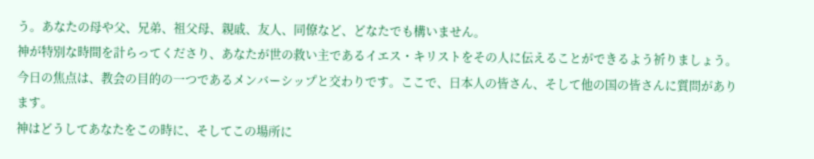う。あなたの母や父、兄弟、祖父母、親戚、友人、同僚など、どなたでも構いません。
神が特別な時間を計らってくださり、あなたが世の救い主であるイエス・キリストをその人に伝えることができるよう祈りましょう。
今日の焦点は、教会の目的の一つであるメンバーシップと交わりです。ここで、日本人の皆さん、そして他の国の皆さんに質問があります。
神はどうしてあなたをこの時に、そしてこの場所に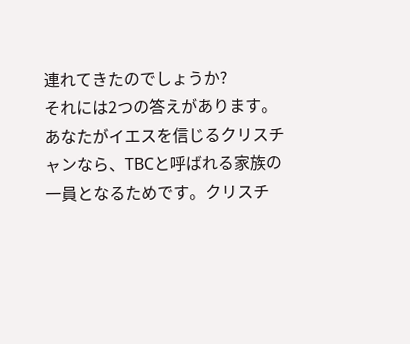連れてきたのでしょうか?
それには2つの答えがあります。
あなたがイエスを信じるクリスチャンなら、TBCと呼ばれる家族の一員となるためです。クリスチ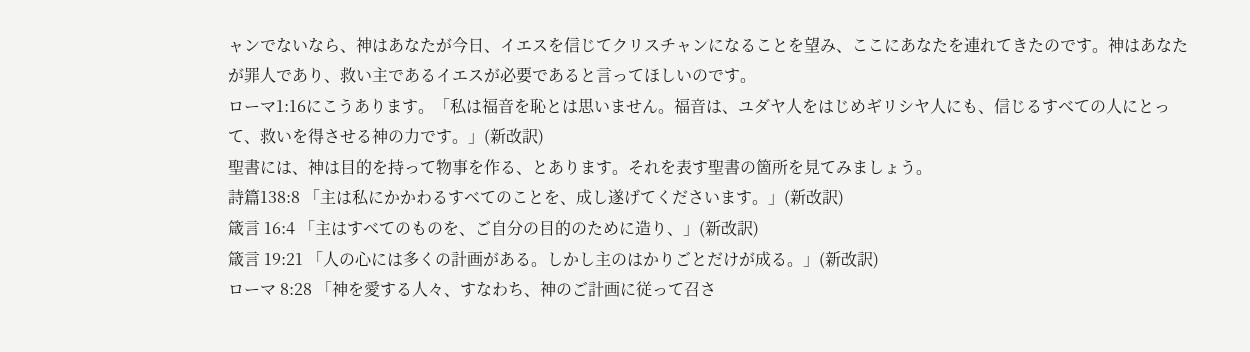ャンでないなら、神はあなたが今日、イエスを信じてクリスチャンになることを望み、ここにあなたを連れてきたのです。神はあなたが罪人であり、救い主であるイエスが必要であると言ってほしいのです。
ローマ1:16にこうあります。「私は福音を恥とは思いません。福音は、ユダヤ人をはじめギリシヤ人にも、信じるすべての人にとって、救いを得させる神の力です。」(新改訳)
聖書には、神は目的を持って物事を作る、とあります。それを表す聖書の箇所を見てみましょう。
詩篇138:8 「主は私にかかわるすべてのことを、成し遂げてくださいます。」(新改訳)
箴言 16:4 「主はすべてのものを、ご自分の目的のために造り、」(新改訳)
箴言 19:21 「人の心には多くの計画がある。しかし主のはかりごとだけが成る。」(新改訳)
ローマ 8:28 「神を愛する人々、すなわち、神のご計画に従って召さ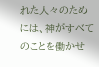れた人々のためには、神がすべてのことを働かせ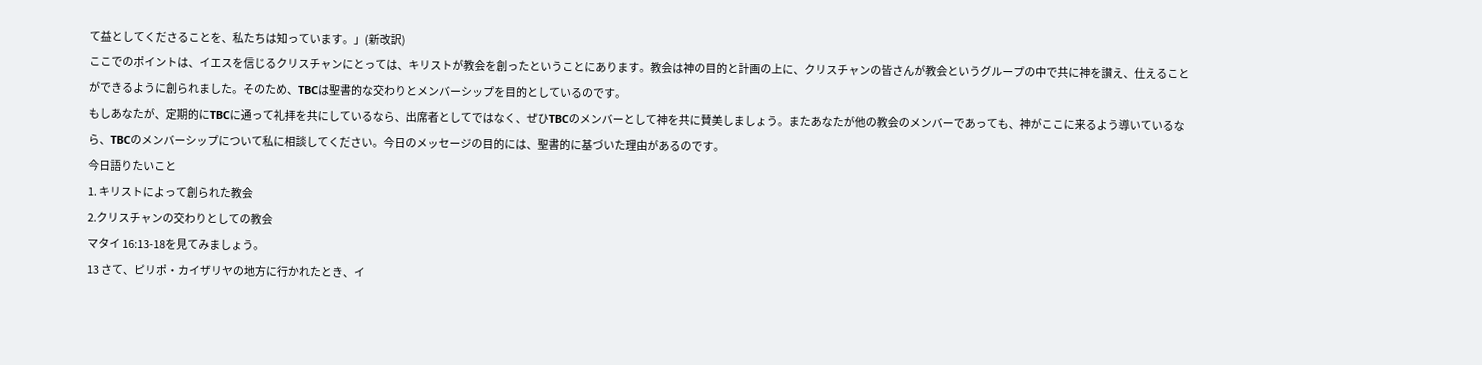て益としてくださることを、私たちは知っています。」(新改訳)
ここでのポイントは、イエスを信じるクリスチャンにとっては、キリストが教会を創ったということにあります。教会は神の目的と計画の上に、クリスチャンの皆さんが教会というグループの中で共に神を讃え、仕えることができるように創られました。そのため、TBCは聖書的な交わりとメンバーシップを目的としているのです。
もしあなたが、定期的にTBCに通って礼拝を共にしているなら、出席者としてではなく、ぜひTBCのメンバーとして神を共に賛美しましょう。またあなたが他の教会のメンバーであっても、神がここに来るよう導いているなら、TBCのメンバーシップについて私に相談してください。今日のメッセージの目的には、聖書的に基づいた理由があるのです。
今日語りたいこと
1. キリストによって創られた教会
2.クリスチャンの交わりとしての教会
マタイ 16:13-18を見てみましょう。
13 さて、ピリポ・カイザリヤの地方に行かれたとき、イ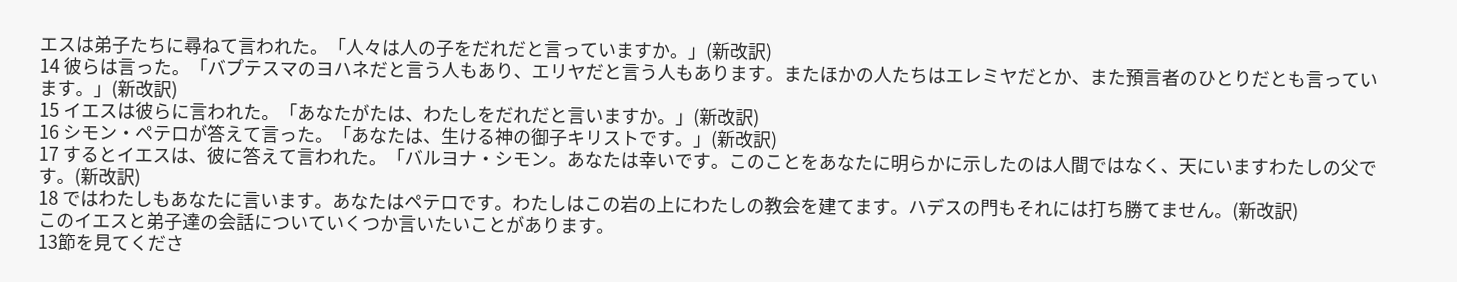エスは弟子たちに尋ねて言われた。「人々は人の子をだれだと言っていますか。」(新改訳)
14 彼らは言った。「バプテスマのヨハネだと言う人もあり、エリヤだと言う人もあります。またほかの人たちはエレミヤだとか、また預言者のひとりだとも言っています。」(新改訳)
15 イエスは彼らに言われた。「あなたがたは、わたしをだれだと言いますか。」(新改訳)
16 シモン・ペテロが答えて言った。「あなたは、生ける神の御子キリストです。」(新改訳)
17 するとイエスは、彼に答えて言われた。「バルヨナ・シモン。あなたは幸いです。このことをあなたに明らかに示したのは人間ではなく、天にいますわたしの父です。(新改訳)
18 ではわたしもあなたに言います。あなたはペテロです。わたしはこの岩の上にわたしの教会を建てます。ハデスの門もそれには打ち勝てません。(新改訳)
このイエスと弟子達の会話についていくつか言いたいことがあります。
13節を見てくださ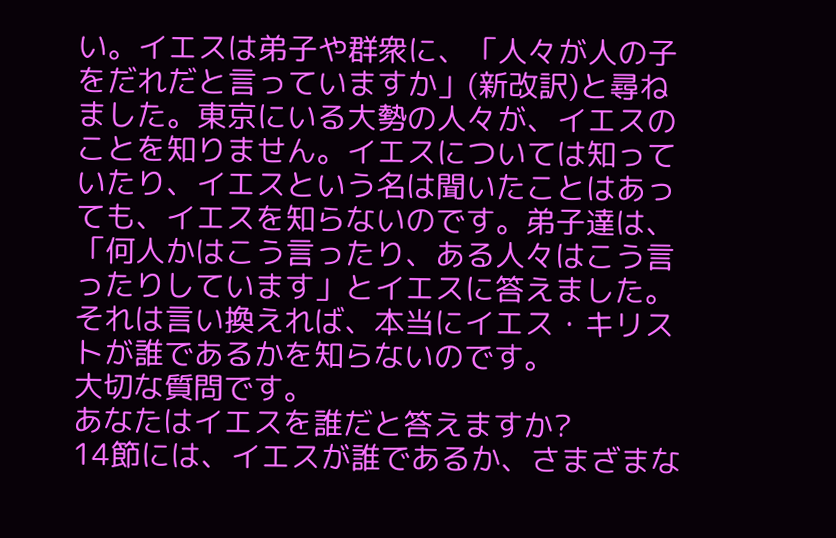い。イエスは弟子や群衆に、「人々が人の子をだれだと言っていますか」(新改訳)と尋ねました。東京にいる大勢の人々が、イエスのことを知りません。イエスについては知っていたり、イエスという名は聞いたことはあっても、イエスを知らないのです。弟子達は、「何人かはこう言ったり、ある人々はこう言ったりしています」とイエスに答えました。それは言い換えれば、本当にイエス・キリストが誰であるかを知らないのです。
大切な質問です。
あなたはイエスを誰だと答えますか?
14節には、イエスが誰であるか、さまざまな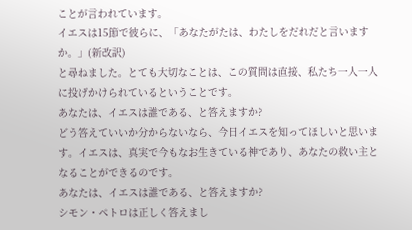ことが言われています。
イエスは15節で彼らに、「あなたがたは、わたしをだれだと言いますか。」(新改訳)
と尋ねました。とても大切なことは、この質問は直接、私たち一人一人に投げかけられているということです。
あなたは、イエスは誰である、と答えますか?
どう答えていいか分からないなら、今日イエスを知ってほしいと思います。イエスは、真実で今もなお生きている神であり、あなたの救い主となることができるのです。
あなたは、イエスは誰である、と答えますか?
シモン・ペトロは正しく答えまし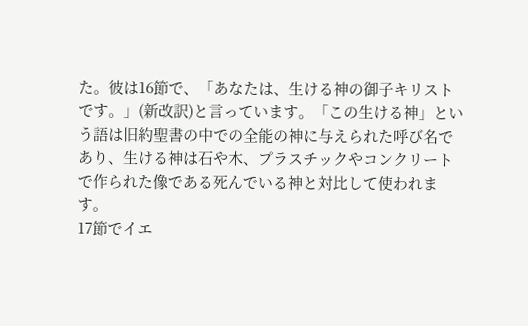た。彼は16節で、「あなたは、生ける神の御子キリストです。」(新改訳)と言っています。「この生ける神」という語は旧約聖書の中での全能の神に与えられた呼び名であり、生ける神は石や木、プラスチックやコンクリートで作られた像である死んでいる神と対比して使われます。
17節でイエ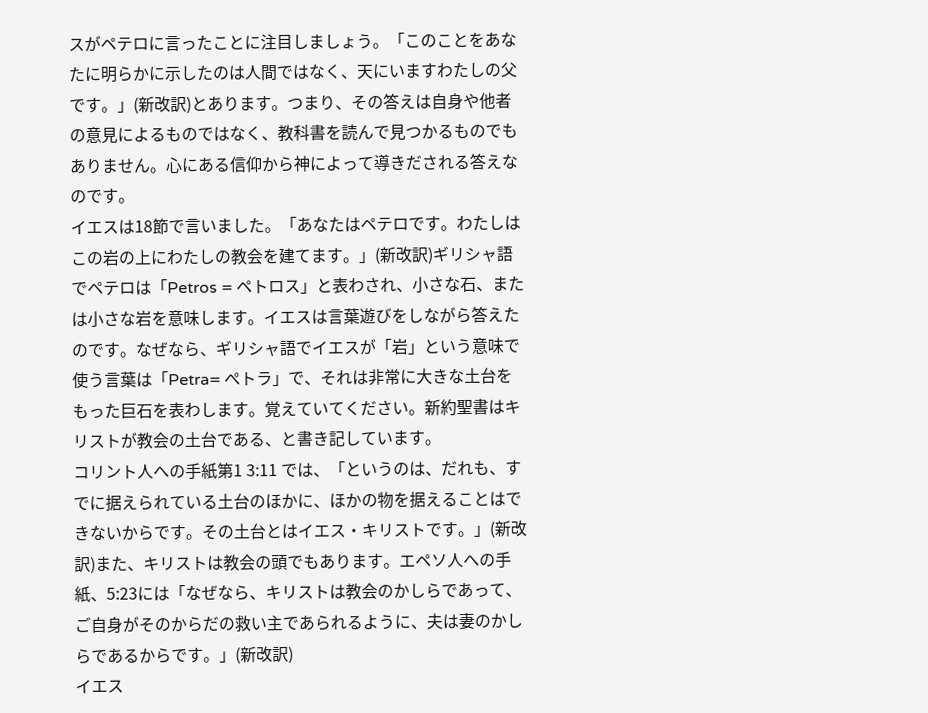スがペテロに言ったことに注目しましょう。「このことをあなたに明らかに示したのは人間ではなく、天にいますわたしの父です。」(新改訳)とあります。つまり、その答えは自身や他者の意見によるものではなく、教科書を読んで見つかるものでもありません。心にある信仰から神によって導きだされる答えなのです。
イエスは18節で言いました。「あなたはペテロです。わたしはこの岩の上にわたしの教会を建てます。」(新改訳)ギリシャ語でペテロは「Petros = ペトロス」と表わされ、小さな石、または小さな岩を意味します。イエスは言葉遊びをしながら答えたのです。なぜなら、ギリシャ語でイエスが「岩」という意味で使う言葉は「Petra= ぺトラ」で、それは非常に大きな土台をもった巨石を表わします。覚えていてください。新約聖書はキリストが教会の土台である、と書き記しています。
コリント人への手紙第1 3:11 では、「というのは、だれも、すでに据えられている土台のほかに、ほかの物を据えることはできないからです。その土台とはイエス・キリストです。」(新改訳)また、キリストは教会の頭でもあります。エペソ人への手紙、5:23には「なぜなら、キリストは教会のかしらであって、ご自身がそのからだの救い主であられるように、夫は妻のかしらであるからです。」(新改訳)
イエス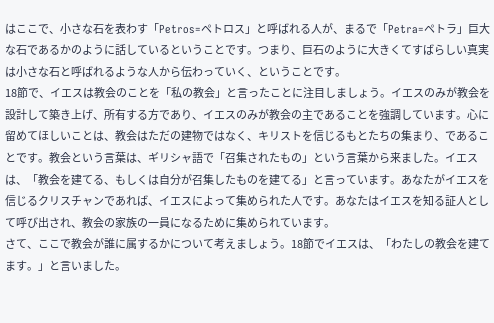はここで、小さな石を表わす「Petros=ペトロス」と呼ばれる人が、まるで「Petra=ペトラ」巨大な石であるかのように話しているということです。つまり、巨石のように大きくてすばらしい真実は小さな石と呼ばれるような人から伝わっていく、ということです。
18節で、イエスは教会のことを「私の教会」と言ったことに注目しましょう。イエスのみが教会を設計して築き上げ、所有する方であり、イエスのみが教会の主であることを強調しています。心に留めてほしいことは、教会はただの建物ではなく、キリストを信じるもとたちの集まり、であることです。教会という言葉は、ギリシャ語で「召集されたもの」という言葉から来ました。イエスは、「教会を建てる、もしくは自分が召集したものを建てる」と言っています。あなたがイエスを信じるクリスチャンであれば、イエスによって集められた人です。あなたはイエスを知る証人として呼び出され、教会の家族の一員になるために集められています。
さて、ここで教会が誰に属するかについて考えましょう。18節でイエスは、「わたしの教会を建てます。」と言いました。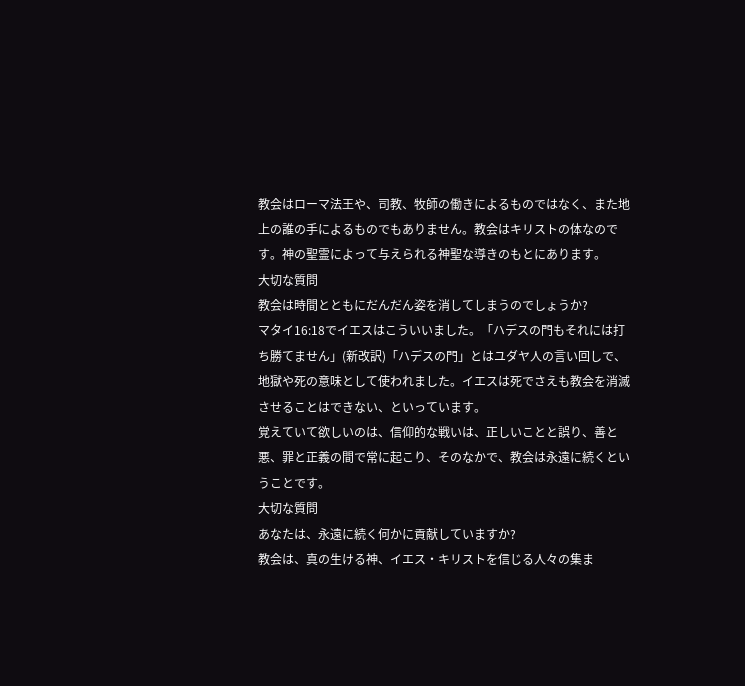教会はローマ法王や、司教、牧師の働きによるものではなく、また地上の誰の手によるものでもありません。教会はキリストの体なのです。神の聖霊によって与えられる神聖な導きのもとにあります。
大切な質問
教会は時間とともにだんだん姿を消してしまうのでしょうか?
マタイ16:18でイエスはこういいました。「ハデスの門もそれには打ち勝てません」(新改訳)「ハデスの門」とはユダヤ人の言い回しで、地獄や死の意味として使われました。イエスは死でさえも教会を消滅させることはできない、といっています。
覚えていて欲しいのは、信仰的な戦いは、正しいことと誤り、善と悪、罪と正義の間で常に起こり、そのなかで、教会は永遠に続くということです。
大切な質問
あなたは、永遠に続く何かに貢献していますか?
教会は、真の生ける神、イエス・キリストを信じる人々の集ま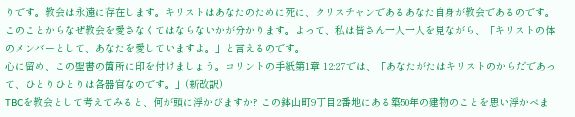りです。教会は永遠に存在します。キリストはあなたのために死に、クリスチャンであるあなた自身が教会であるのです。このことからなぜ教会を愛さなくてはならないかが分かります。よって、私は皆さん一人一人を見ながら、「キリストの体のメンバーとして、あなたを愛していますよ。」と言えるのです。
心に留め、この聖書の箇所に印を付けましょう。コリントの手紙第1章 12:27では、「あなたがたはキリストのからだであって、ひとりひとりは各器官なのです。」(新改訳)
TBCを教会として考えてみると、何が頭に浮かびますか? この鉢山町9丁目2番地にある築50年の建物のことを思い浮かべま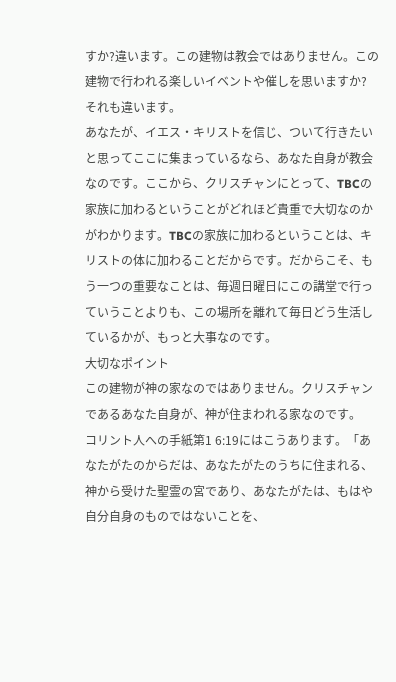すか?違います。この建物は教会ではありません。この建物で行われる楽しいイベントや催しを思いますか? それも違います。
あなたが、イエス・キリストを信じ、ついて行きたいと思ってここに集まっているなら、あなた自身が教会なのです。ここから、クリスチャンにとって、TBCの家族に加わるということがどれほど貴重で大切なのかがわかります。TBCの家族に加わるということは、キリストの体に加わることだからです。だからこそ、もう一つの重要なことは、毎週日曜日にこの講堂で行っていうことよりも、この場所を離れて毎日どう生活しているかが、もっと大事なのです。
大切なポイント
この建物が神の家なのではありません。クリスチャンであるあなた自身が、神が住まわれる家なのです。
コリント人への手紙第1 6:19にはこうあります。「あなたがたのからだは、あなたがたのうちに住まれる、神から受けた聖霊の宮であり、あなたがたは、もはや自分自身のものではないことを、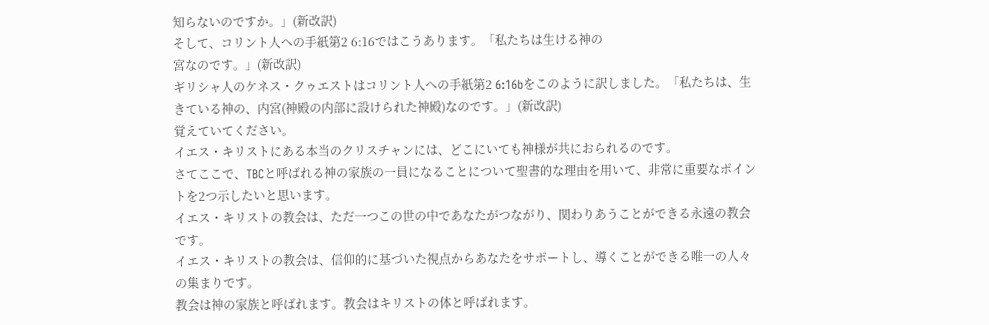知らないのですか。」(新改訳)
そして、コリント人への手紙第2 6:16ではこうあります。「私たちは生ける神の
宮なのです。」(新改訳)
ギリシャ人のケネス・クゥエストはコリント人への手紙第2 6:16bをこのように訳しました。「私たちは、生きている神の、内宮(神殿の内部に設けられた神殿)なのです。」(新改訳)
覚えていてください。
イエス・キリストにある本当のクリスチャンには、どこにいても神様が共におられるのです。
さてここで、TBCと呼ばれる神の家族の一員になることについて聖書的な理由を用いて、非常に重要なポイントを2つ示したいと思います。
イエス・キリストの教会は、ただ一つこの世の中であなたがつながり、関わりあうことができる永遠の教会です。
イエス・キリストの教会は、信仰的に基づいた視点からあなたをサポートし、導くことができる唯一の人々の集まりです。
教会は神の家族と呼ばれます。教会はキリストの体と呼ばれます。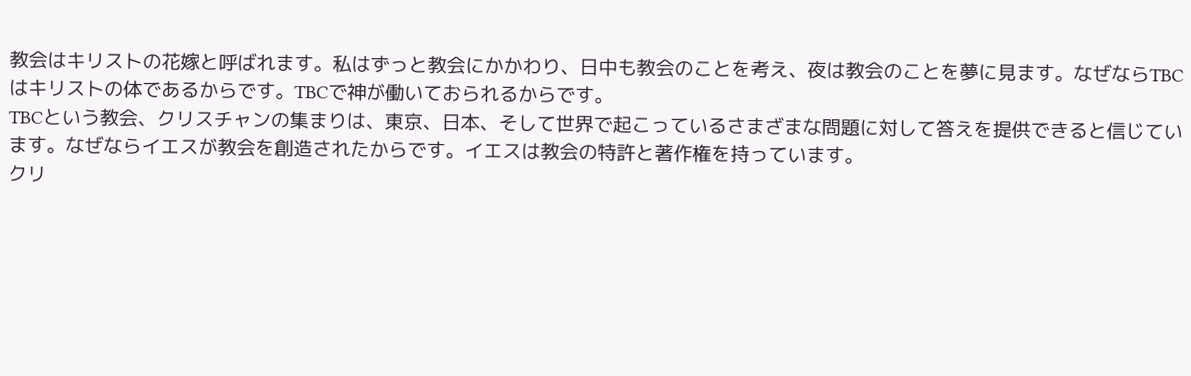教会はキリストの花嫁と呼ばれます。私はずっと教会にかかわり、日中も教会のことを考え、夜は教会のことを夢に見ます。なぜならTBCはキリストの体であるからです。TBCで神が働いておられるからです。
TBCという教会、クリスチャンの集まりは、東京、日本、そして世界で起こっているさまざまな問題に対して答えを提供できると信じています。なぜならイエスが教会を創造されたからです。イエスは教会の特許と著作権を持っています。
クリ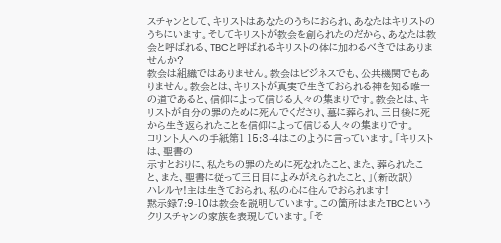スチャンとして、キリストはあなたのうちにおられ、あなたはキリストのうちにいます。そしてキリストが教会を創られたのだから、あなたは教会と呼ばれる、TBCと呼ばれるキリストの体に加わるべきではありませんか?
教会は組織ではありません。教会はビジネスでも、公共機関でもありません。教会とは、キリストが真実で生きておられる神を知る唯一の道であると、信仰によって信じる人々の集まりです。教会とは、キリストが自分の罪のために死んでくださり、墓に葬られ、三日後に死から生き返られたことを信仰によって信じる人々の集まりです。
コリント人への手紙第1 15:3-4はこのように言っています。「キリストは、聖書の
示すとおりに、私たちの罪のために死なれたこと、また、葬られたこと、また、聖書に従って三日目によみがえられたこと、」(新改訳)
ハレルヤ!主は生きておられ、私の心に住んでおられます!
黙示録7:9-10は教会を説明しています。この箇所はまたTBCというクリスチャンの家族を表現しています。「そ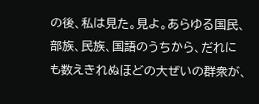の後、私は見た。見よ。あらゆる国民、部族、民族、国語のうちから、だれにも数えきれぬほどの大ぜいの群衆が、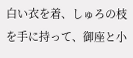白い衣を着、しゅろの枝を手に持って、御座と小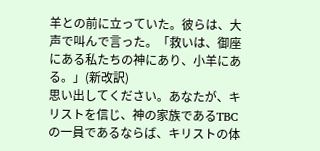羊との前に立っていた。彼らは、大声で叫んで言った。「救いは、御座にある私たちの神にあり、小羊にある。」(新改訳)
思い出してください。あなたが、キリストを信じ、神の家族であるTBCの一員であるならば、キリストの体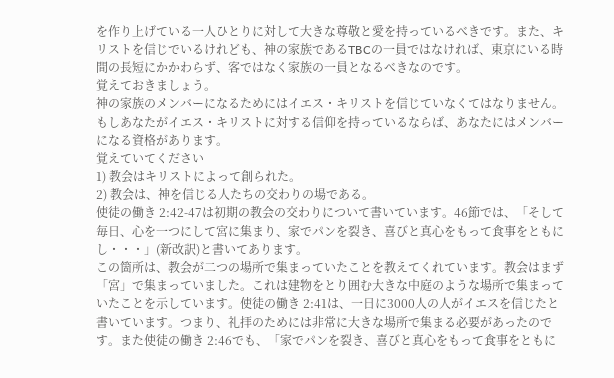を作り上げている一人ひとりに対して大きな尊敬と愛を持っているべきです。また、キリストを信じでいるけれども、神の家族であるTBCの一員ではなければ、東京にいる時間の長短にかかわらず、客ではなく家族の一員となるべきなのです。
覚えておきましょう。
神の家族のメンバーになるためにはイエス・キリストを信じていなくてはなりません。もしあなたがイエス・キリストに対する信仰を持っているならば、あなたにはメンバーになる資格があります。
覚えていてください
1) 教会はキリストによって創られた。
2) 教会は、神を信じる人たちの交わりの場である。
使徒の働き 2:42-47は初期の教会の交わりについて書いています。46節では、「そして毎日、心を一つにして宮に集まり、家でパンを裂き、喜びと真心をもって食事をともにし・・・」(新改訳)と書いてあります。
この箇所は、教会が二つの場所で集まっていたことを教えてくれています。教会はまず「宮」で集まっていました。これは建物をとり囲む大きな中庭のような場所で集まっていたことを示しています。使徒の働き 2:41は、一日に3000人の人がイエスを信じたと書いています。つまり、礼拝のためには非常に大きな場所で集まる必要があったのです。また使徒の働き 2:46でも、「家でパンを裂き、喜びと真心をもって食事をともに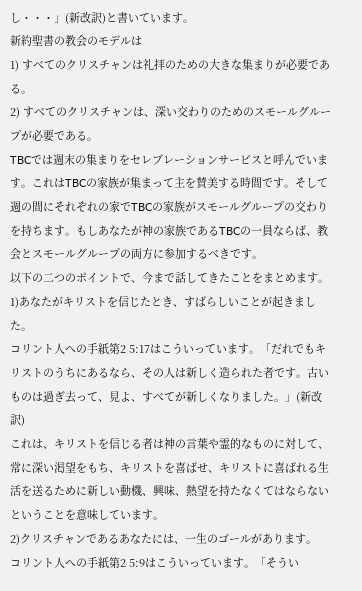し・・・」(新改訳)と書いています。
新約聖書の教会のモデルは
1) すべてのクリスチャンは礼拝のための大きな集まりが必要である。
2) すべてのクリスチャンは、深い交わりのためのスモールグループが必要である。
TBCでは週末の集まりをセレブレーションサービスと呼んでいます。これはTBCの家族が集まって主を賛美する時間です。そして週の間にそれぞれの家でTBCの家族がスモールグループの交わりを持ちます。もしあなたが神の家族であるTBCの一員ならば、教会とスモールグループの両方に参加するべきです。
以下の二つのポイントで、今まで話してきたことをまとめます。
1)あなたがキリストを信じたとき、すばらしいことが起きました。
コリント人への手紙第2 5:17はこういっています。「だれでもキリストのうちにあるなら、その人は新しく造られた者です。古いものは過ぎ去って、見よ、すべてが新しくなりました。」(新改訳)
これは、キリストを信じる者は神の言葉や霊的なものに対して、常に深い渇望をもち、キリストを喜ばせ、キリストに喜ばれる生活を送るために新しい動機、興味、熱望を持たなくてはならないということを意味しています。
2)クリスチャンであるあなたには、一生のゴールがあります。
コリント人への手紙第2 5:9はこういっています。「そうい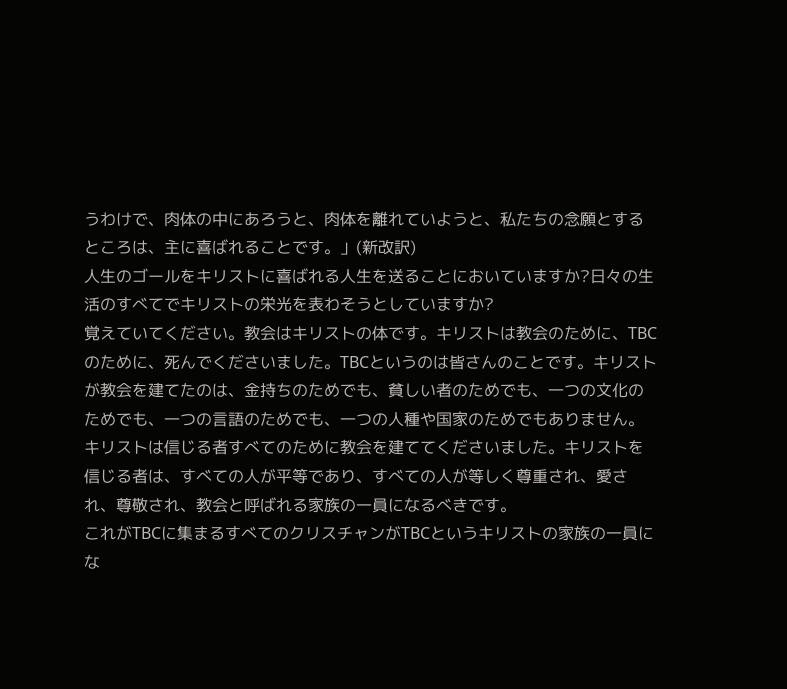うわけで、肉体の中にあろうと、肉体を離れていようと、私たちの念願とするところは、主に喜ばれることです。」(新改訳)
人生のゴールをキリストに喜ばれる人生を送ることにおいていますか?日々の生活のすべてでキリストの栄光を表わそうとしていますか?
覚えていてください。教会はキリストの体です。キリストは教会のために、TBCのために、死んでくださいました。TBCというのは皆さんのことです。キリストが教会を建てたのは、金持ちのためでも、貧しい者のためでも、一つの文化のためでも、一つの言語のためでも、一つの人種や国家のためでもありません。キリストは信じる者すべてのために教会を建ててくださいました。キリストを信じる者は、すべての人が平等であり、すべての人が等しく尊重され、愛され、尊敬され、教会と呼ばれる家族の一員になるべきです。
これがTBCに集まるすべてのクリスチャンがTBCというキリストの家族の一員にな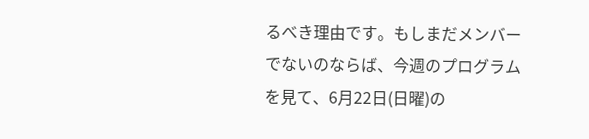るべき理由です。もしまだメンバーでないのならば、今週のプログラムを見て、6月22日(日曜)の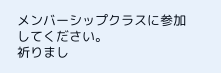メンバーシップクラスに参加してください。
祈りまし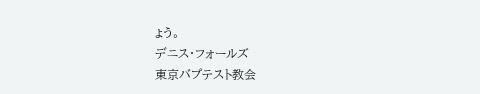ょう。
デニス・フォールズ
東京バプテスト教会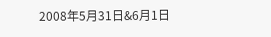2008年5月31日&6月1日